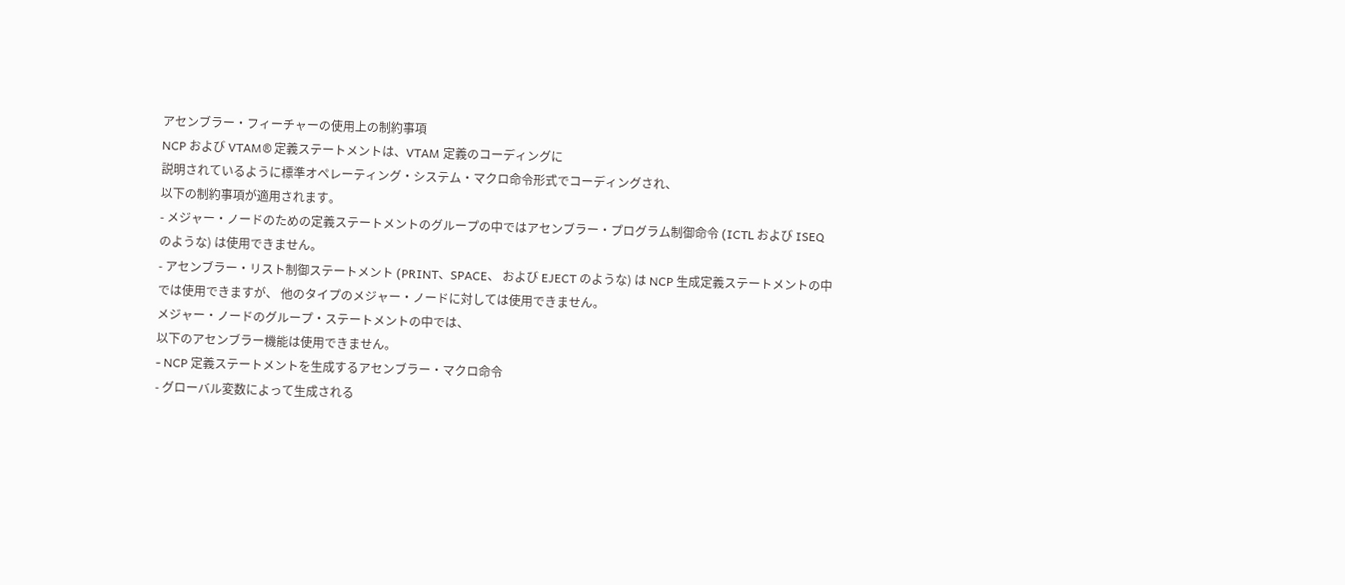アセンブラー・フィーチャーの使用上の制約事項
NCP および VTAM® 定義ステートメントは、VTAM 定義のコーディングに
説明されているように標準オペレーティング・システム・マクロ命令形式でコーディングされ、
以下の制約事項が適用されます。
- メジャー・ノードのための定義ステートメントのグループの中ではアセンブラー・プログラム制御命令 (ICTL および ISEQ のような) は使用できません。
- アセンブラー・リスト制御ステートメント (PRINT、SPACE、 および EJECT のような) は NCP 生成定義ステートメントの中では使用できますが、 他のタイプのメジャー・ノードに対しては使用できません。
メジャー・ノードのグループ・ステートメントの中では、
以下のアセンブラー機能は使用できません。
- NCP 定義ステートメントを生成するアセンブラー・マクロ命令
- グローバル変数によって生成される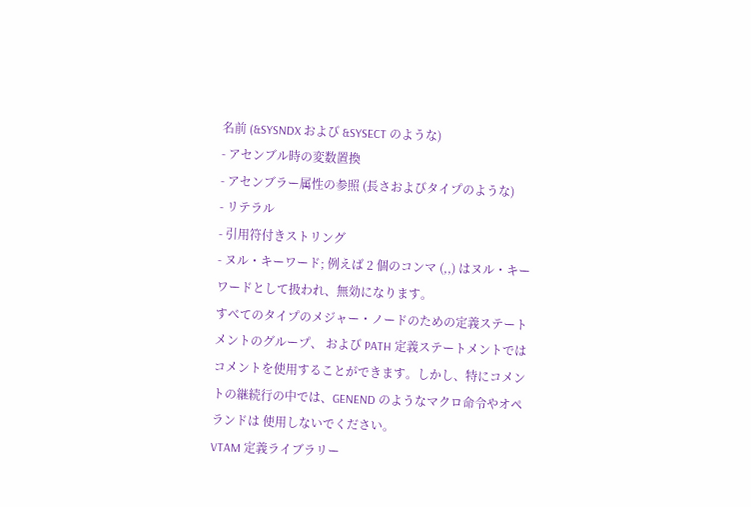名前 (&SYSNDX および &SYSECT のような)
- アセンブル時の変数置換
- アセンブラー属性の参照 (長さおよびタイプのような)
- リテラル
- 引用符付きストリング
- ヌル・キーワード; 例えば 2 個のコンマ (,,) はヌル・キーワードとして扱われ、無効になります。
すべてのタイプのメジャー・ノードのための定義ステートメントのグループ、 および PATH 定義ステートメントではコメントを使用することができます。しかし、特にコメントの継続行の中では、GENEND のようなマクロ命令やオペランドは 使用しないでください。
VTAM 定義ライブラリー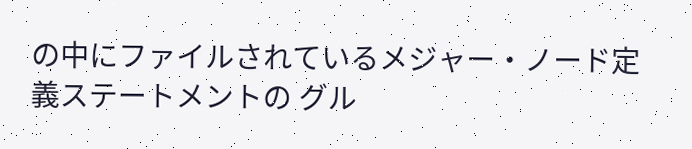の中にファイルされているメジャー・ノード定義ステートメントの グル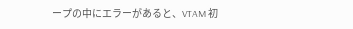ープの中にエラーがあると、VTAM 初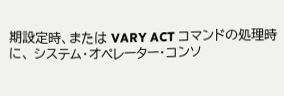期設定時、または VARY ACT コマンドの処理時に、 システム・オペレーター・コンソ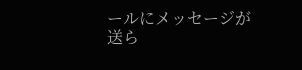ールにメッセージが送ら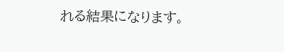れる結果になります。